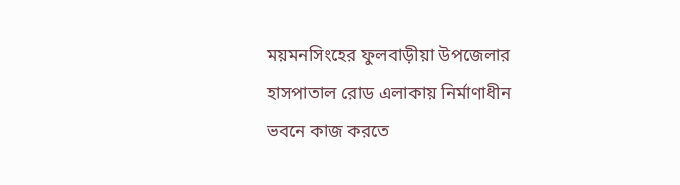ময়মনসিংহের ফুলবাড়ীয়া উপজেলার হাসপাতাল রোড এলাকায় নির্মাণাধীন ভবনে কাজ করতে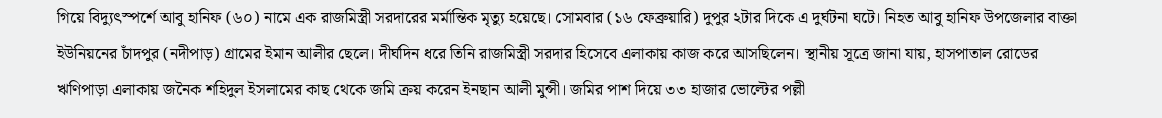গিয়ে বিদ্যুৎস্পর্শে আবু হানিফ (৬০) নামে এক রাজমিস্ত্রী সরদারের মর্মান্তিক মৃত্যু হয়েছে। সোমবার (১৬ ফেব্রুয়ারি) দুপুর ২টার দিকে এ দুর্ঘটনা ঘটে। নিহত আবু হানিফ উপজেলার বাক্তা ইউনিয়নের চাঁদপুর (নদীপাড়) গ্রামের ইমান আলীর ছেলে। দীর্ঘদিন ধরে তিনি রাজমিস্ত্রী সরদার হিসেবে এলাকায় কাজ করে আসছিলেন। স্থানীয় সূত্রে জানা যায়, হাসপাতাল রোডের ঋণিপাড়া এলাকায় জনৈক শহিদুল ইসলামের কাছ থেকে জমি ক্রয় করেন ইনছান আলী মুন্সী। জমির পাশ দিয়ে ৩৩ হাজার ভোল্টের পল্লী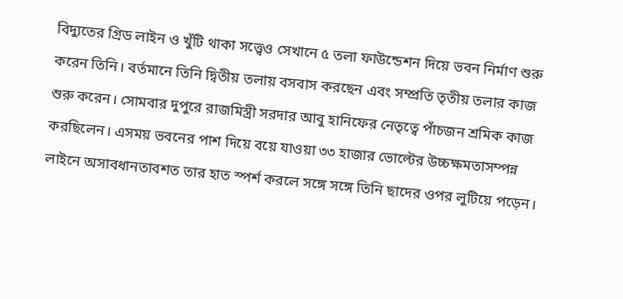বিদ্যুতের গ্রিড লাইন ও খুঁটি থাকা সত্ত্বেও সেখানে ৫ তলা ফাউন্ডেশন দিয়ে ভবন নির্মাণ শুরু করেন তিনি। বর্তমানে তিনি দ্বিতীয় তলায় বসবাস করছেন এবং সম্প্রতি তৃতীয় তলার কাজ শুরু করেন। সোমবার দুপুরে রাজমিস্ত্রী সরদার আবু হানিফের নেতৃত্বে পাঁচজন শ্রমিক কাজ করছিলেন। এসময় ভবনের পাশ দিয়ে বয়ে যাওয়া ৩৩ হাজার ভোল্টের উচ্চক্ষমতাসম্পন্ন লাইনে অসাবধানতাবশত তার হাত স্পর্শ করলে সঙ্গে সঙ্গে তিনি ছাদের ওপর লুটিয়ে পড়েন।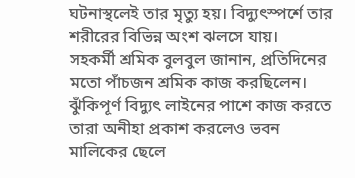ঘটনাস্থলেই তার মৃত্যু হয়। বিদ্যুৎস্পর্শে তার শরীরের বিভিন্ন অংশ ঝলসে যায়।
সহকর্মী শ্রমিক বুলবুল জানান, প্রতিদিনের মতো পাঁচজন শ্রমিক কাজ করছিলেন। ঝুঁকিপূর্ণ বিদ্যুৎ লাইনের পাশে কাজ করতে তারা অনীহা প্রকাশ করলেও ভবন মালিকের ছেলে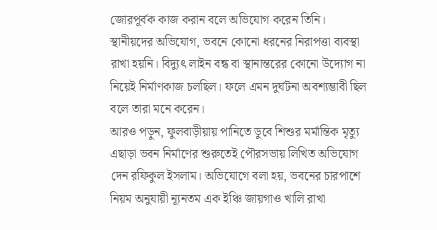জোরপূর্বক কাজ করান বলে অভিযোগ করেন তিনি। স্থানীয়দের অভিযোগ, ভবনে কোনো ধরনের নিরাপত্তা ব্যবস্থা রাখা হয়নি। বিদ্যুৎ লাইন বন্ধ বা স্থানান্তরের কোনো উদ্যোগ না নিয়েই নির্মাণকাজ চলছিল। ফলে এমন দুর্ঘটনা অবশ্যম্ভাবী ছিল বলে তারা মনে করেন।
আরও পড়ুন, ফুলবাড়ীয়ায় পানিতে ডুবে শিশুর মর্মান্তিক মৃত্যু
এছাড়া ভবন নির্মাণের শুরুতেই পৌরসভায় লিখিত অভিযোগ দেন রফিকুল ইসলাম। অভিযোগে বলা হয়, ভবনের চারপাশে নিয়ম অনুযায়ী ন্যূনতম এক ইঞ্চি জায়গাও খালি রাখা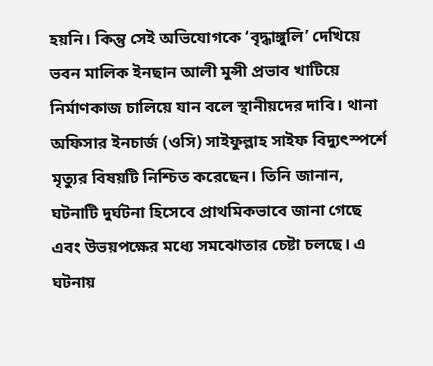হয়নি। কিন্তু সেই অভিযোগকে ‘বৃদ্ধাঙ্গুলি’ দেখিয়ে ভবন মালিক ইনছান আলী মুন্সী প্রভাব খাটিয়ে নির্মাণকাজ চালিয়ে যান বলে স্থানীয়দের দাবি। থানা অফিসার ইনচার্জ (ওসি) সাইফুল্লাহ সাইফ বিদ্যুৎস্পর্শে মৃত্যুর বিষয়টি নিশ্চিত করেছেন। তিনি জানান, ঘটনাটি দুর্ঘটনা হিসেবে প্রাথমিকভাবে জানা গেছে এবং উভয়পক্ষের মধ্যে সমঝোতার চেষ্টা চলছে। এ ঘটনায়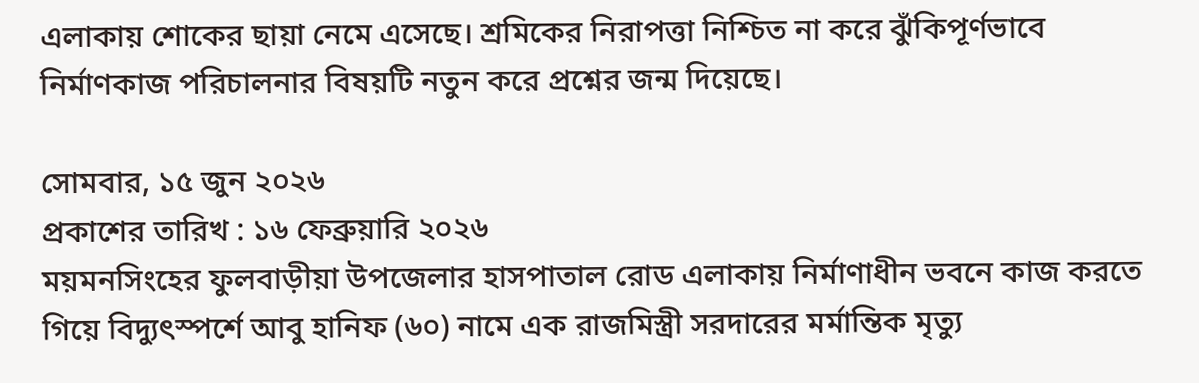এলাকায় শোকের ছায়া নেমে এসেছে। শ্রমিকের নিরাপত্তা নিশ্চিত না করে ঝুঁকিপূর্ণভাবে নির্মাণকাজ পরিচালনার বিষয়টি নতুন করে প্রশ্নের জন্ম দিয়েছে।

সোমবার, ১৫ জুন ২০২৬
প্রকাশের তারিখ : ১৬ ফেব্রুয়ারি ২০২৬
ময়মনসিংহের ফুলবাড়ীয়া উপজেলার হাসপাতাল রোড এলাকায় নির্মাণাধীন ভবনে কাজ করতে গিয়ে বিদ্যুৎস্পর্শে আবু হানিফ (৬০) নামে এক রাজমিস্ত্রী সরদারের মর্মান্তিক মৃত্যু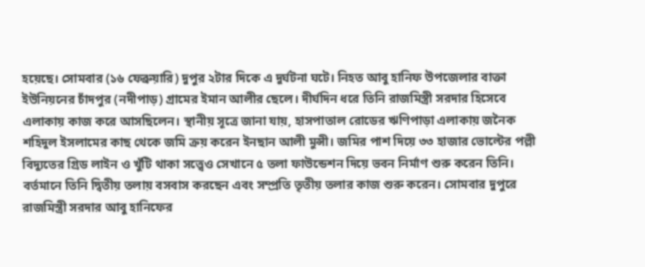হয়েছে। সোমবার (১৬ ফেব্রুয়ারি) দুপুর ২টার দিকে এ দুর্ঘটনা ঘটে। নিহত আবু হানিফ উপজেলার বাক্তা ইউনিয়নের চাঁদপুর (নদীপাড়) গ্রামের ইমান আলীর ছেলে। দীর্ঘদিন ধরে তিনি রাজমিস্ত্রী সরদার হিসেবে এলাকায় কাজ করে আসছিলেন। স্থানীয় সূত্রে জানা যায়, হাসপাতাল রোডের ঋণিপাড়া এলাকায় জনৈক শহিদুল ইসলামের কাছ থেকে জমি ক্রয় করেন ইনছান আলী মুন্সী। জমির পাশ দিয়ে ৩৩ হাজার ভোল্টের পল্লী বিদ্যুতের গ্রিড লাইন ও খুঁটি থাকা সত্ত্বেও সেখানে ৫ তলা ফাউন্ডেশন দিয়ে ভবন নির্মাণ শুরু করেন তিনি। বর্তমানে তিনি দ্বিতীয় তলায় বসবাস করছেন এবং সম্প্রতি তৃতীয় তলার কাজ শুরু করেন। সোমবার দুপুরে রাজমিস্ত্রী সরদার আবু হানিফের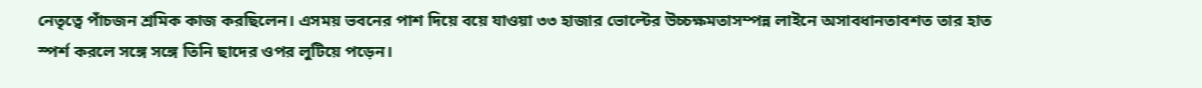নেতৃত্বে পাঁচজন শ্রমিক কাজ করছিলেন। এসময় ভবনের পাশ দিয়ে বয়ে যাওয়া ৩৩ হাজার ভোল্টের উচ্চক্ষমতাসম্পন্ন লাইনে অসাবধানতাবশত তার হাত স্পর্শ করলে সঙ্গে সঙ্গে তিনি ছাদের ওপর লুটিয়ে পড়েন।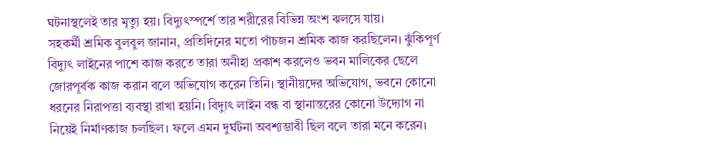ঘটনাস্থলেই তার মৃত্যু হয়। বিদ্যুৎস্পর্শে তার শরীরের বিভিন্ন অংশ ঝলসে যায়।
সহকর্মী শ্রমিক বুলবুল জানান, প্রতিদিনের মতো পাঁচজন শ্রমিক কাজ করছিলেন। ঝুঁকিপূর্ণ বিদ্যুৎ লাইনের পাশে কাজ করতে তারা অনীহা প্রকাশ করলেও ভবন মালিকের ছেলে জোরপূর্বক কাজ করান বলে অভিযোগ করেন তিনি। স্থানীয়দের অভিযোগ, ভবনে কোনো ধরনের নিরাপত্তা ব্যবস্থা রাখা হয়নি। বিদ্যুৎ লাইন বন্ধ বা স্থানান্তরের কোনো উদ্যোগ না নিয়েই নির্মাণকাজ চলছিল। ফলে এমন দুর্ঘটনা অবশ্যম্ভাবী ছিল বলে তারা মনে করেন।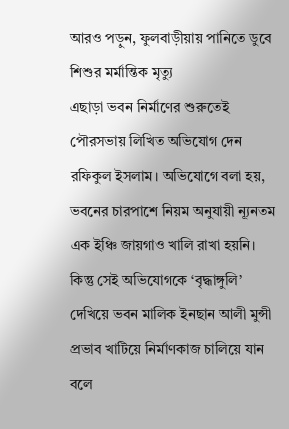আরও পড়ুন, ফুলবাড়ীয়ায় পানিতে ডুবে শিশুর মর্মান্তিক মৃত্যু
এছাড়া ভবন নির্মাণের শুরুতেই পৌরসভায় লিখিত অভিযোগ দেন রফিকুল ইসলাম। অভিযোগে বলা হয়, ভবনের চারপাশে নিয়ম অনুযায়ী ন্যূনতম এক ইঞ্চি জায়গাও খালি রাখা হয়নি। কিন্তু সেই অভিযোগকে ‘বৃদ্ধাঙ্গুলি’ দেখিয়ে ভবন মালিক ইনছান আলী মুন্সী প্রভাব খাটিয়ে নির্মাণকাজ চালিয়ে যান বলে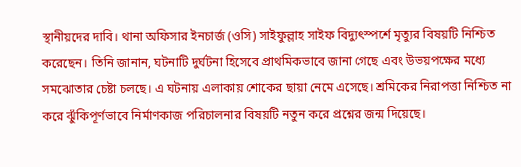স্থানীয়দের দাবি। থানা অফিসার ইনচার্জ (ওসি) সাইফুল্লাহ সাইফ বিদ্যুৎস্পর্শে মৃত্যুর বিষয়টি নিশ্চিত করেছেন। তিনি জানান, ঘটনাটি দুর্ঘটনা হিসেবে প্রাথমিকভাবে জানা গেছে এবং উভয়পক্ষের মধ্যে সমঝোতার চেষ্টা চলছে। এ ঘটনায় এলাকায় শোকের ছায়া নেমে এসেছে। শ্রমিকের নিরাপত্তা নিশ্চিত না করে ঝুঁকিপূর্ণভাবে নির্মাণকাজ পরিচালনার বিষয়টি নতুন করে প্রশ্নের জন্ম দিয়েছে।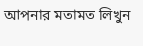আপনার মতামত লিখুন